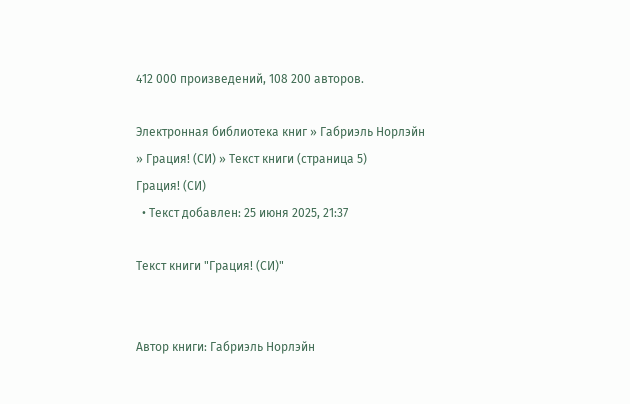412 000 произведений, 108 200 авторов.

Электронная библиотека книг » Габриэль Норлэйн » Грация! (СИ) » Текст книги (страница 5)
Грация! (СИ)
  • Текст добавлен: 25 июня 2025, 21:37

Текст книги "Грация! (СИ)"


Автор книги: Габриэль Норлэйн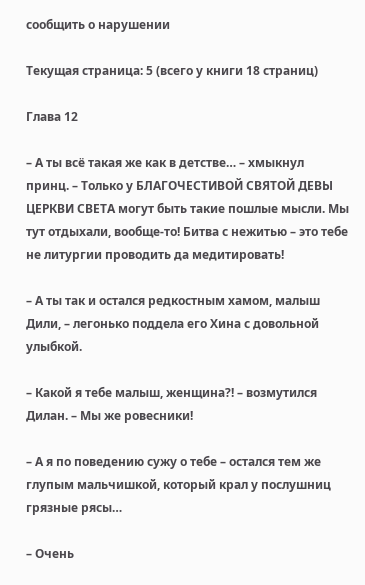сообщить о нарушении

Текущая страница: 5 (всего у книги 18 страниц)

Глава 12

– А ты всё такая же как в детстве… – хмыкнул принц. – Только у БЛАГОЧЕСТИВОЙ СВЯТОЙ ДЕВЫ ЦЕРКВИ СВЕТА могут быть такие пошлые мысли. Мы тут отдыхали, вообще-то! Битва с нежитью – это тебе не литургии проводить да медитировать!

– А ты так и остался редкостным хамом, малыш Дили, – легонько поддела его Хина с довольной улыбкой.

– Какой я тебе малыш, женщина?! – возмутился Дилан. – Мы же ровесники!

– А я по поведению сужу о тебе – остался тем же глупым мальчишкой, который крал у послушниц грязные рясы…

– Очень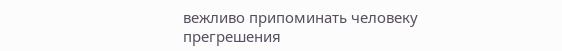вежливо припоминать человеку прегрешения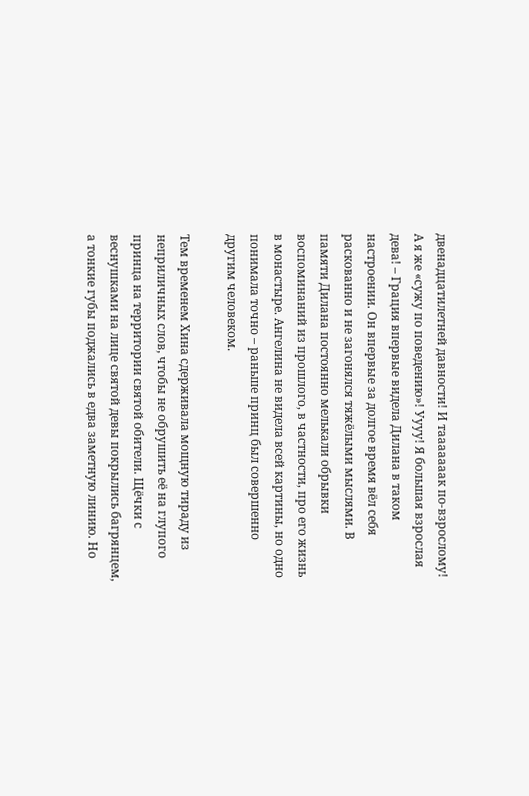двенадцатилетней давности! И тааааааак по-взрослому! А я же «сужу по поведению»! Уууу! Я большая взрослая дева! – Грация впервые видела Дилана в таком настроении. Он впервые за долгое время вёл себя раскованно и не загонялся тяжёлыми мыслями. В памяти Дилана постоянно мелькали обрывки воспоминаний из прошлого, в частности, про его жизнь в монастыре. Ангелина не видела всей картины, но одно понимала точно – раньше принц был совершенно другим человеком.

Тем временем Хина сдерживала мощную тираду из неприличных слов, чтобы не обрушить её на глупого принца на территории святой обители. Щёчки с веснушками на лице святой девы покрылись багрянцем, а тонкие губы поджались в едва заметную линию. Но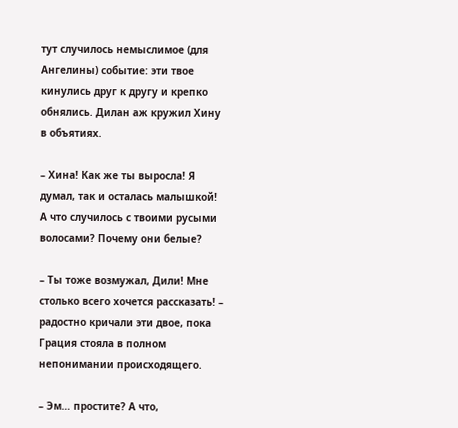тут случилось немыслимое (для Ангелины) событие: эти твое кинулись друг к другу и крепко обнялись. Дилан аж кружил Хину в объятиях.

– Хина! Как же ты выросла! Я думал, так и осталась малышкой! А что случилось с твоими русыми волосами? Почему они белые?

– Ты тоже возмужал, Дили! Мне столько всего хочется рассказать! – радостно кричали эти двое, пока Грация стояла в полном непонимании происходящего.

– Эм… простите? А что,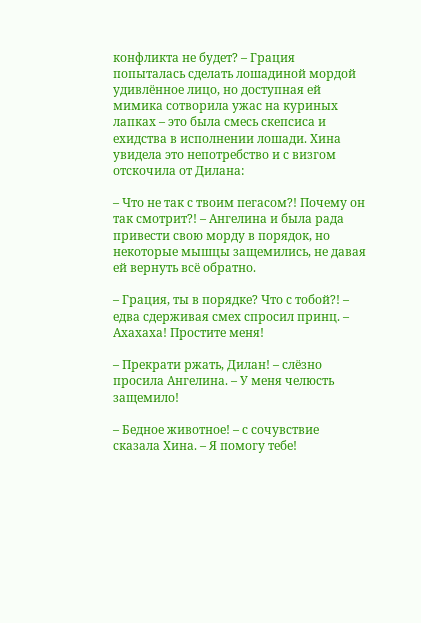конфликта не будет? – Грация попыталась сделать лошадиной мордой удивлённое лицо, но доступная ей мимика сотворила ужас на куриных лапках – это была смесь скепсиса и ехидства в исполнении лошади. Хина увидела это непотребство и с визгом отскочила от Дилана:

– Что не так с твоим пегасом?! Почему он так смотрит?! – Ангелина и была рада привести свою морду в порядок, но некоторые мышцы защемились, не давая ей вернуть всё обратно.

– Грация, ты в порядке? Что с тобой?! – едва сдерживая смех спросил принц. – Ахахаха! Простите меня!

– Прекрати ржать, Дилан! – слёзно просила Ангелина. – У меня челюсть защемило!

– Бедное животное! – с сочувствие сказала Хина. – Я помогу тебе!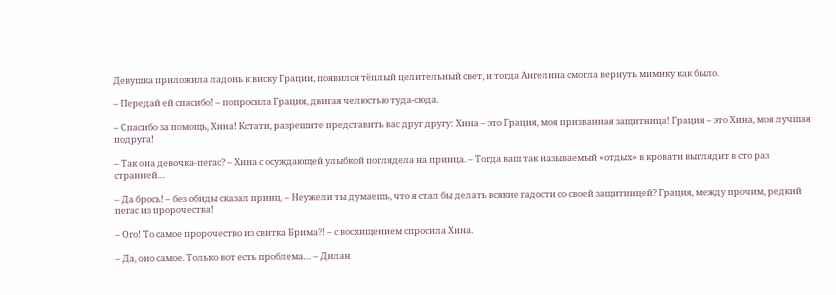Девушка приложила ладонь к виску Грации, появился тёплый целительный свет, и тогда Ангелина смогла вернуть мимику как было.

– Передай ей спасибо! – попросила Грация, двигая челюстью туда-сюда.

– Спасибо за помощь, Хина! Кстати, разрешите представить вас друг другу: Хина – это Грация, моя призванная защитница! Грация – это Хина, моя лучшая подруга!

– Так она девочка-пегас? – Хина с осуждающей улыбкой поглядела на принца. – Тогда ваш так называемый «отдых» в кровати выглядит в сто раз странней…

– Да брось! – без обиды сказал принц. – Неужели ты думаешь, что я стал бы делать всякие гадости со своей защитницей? Грация, между прочим, редкий пегас из пророчества!

– Ого! То самое пророчество из свитка Брима?! – с восхищением спросила Хина.

– Да, оно самое. Только вот есть проблема… – Дилан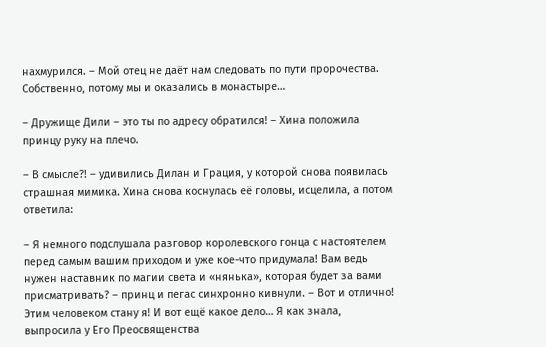нахмурился. – Мой отец не даёт нам следовать по пути пророчества. Собственно, потому мы и оказались в монастыре…

– Дружище Дили – это ты по адресу обратился! – Хина положила принцу руку на плечо.

– В смысле?! – удивились Дилан и Грация, у которой снова появилась страшная мимика. Хина снова коснулась её головы, исцелила, а потом ответила:

– Я немного подслушала разговор королевского гонца с настоятелем перед самым вашим приходом и уже кое-что придумала! Вам ведь нужен наставник по магии света и «нянька», которая будет за вами присматривать? – принц и пегас синхронно кивнули. – Вот и отлично! Этим человеком стану я! И вот ещё какое дело… Я как знала, выпросила у Его Преосвященства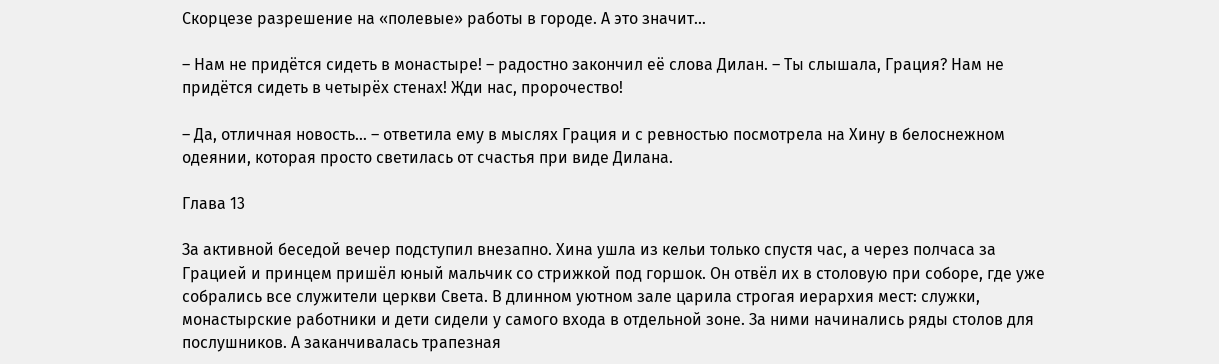Скорцезе разрешение на «полевые» работы в городе. А это значит…

– Нам не придётся сидеть в монастыре! – радостно закончил её слова Дилан. – Ты слышала, Грация? Нам не придётся сидеть в четырёх стенах! Жди нас, пророчество!

– Да, отличная новость… – ответила ему в мыслях Грация и с ревностью посмотрела на Хину в белоснежном одеянии, которая просто светилась от счастья при виде Дилана.

Глава 13

За активной беседой вечер подступил внезапно. Хина ушла из кельи только спустя час, а через полчаса за Грацией и принцем пришёл юный мальчик со стрижкой под горшок. Он отвёл их в столовую при соборе, где уже собрались все служители церкви Света. В длинном уютном зале царила строгая иерархия мест: служки, монастырские работники и дети сидели у самого входа в отдельной зоне. За ними начинались ряды столов для послушников. А заканчивалась трапезная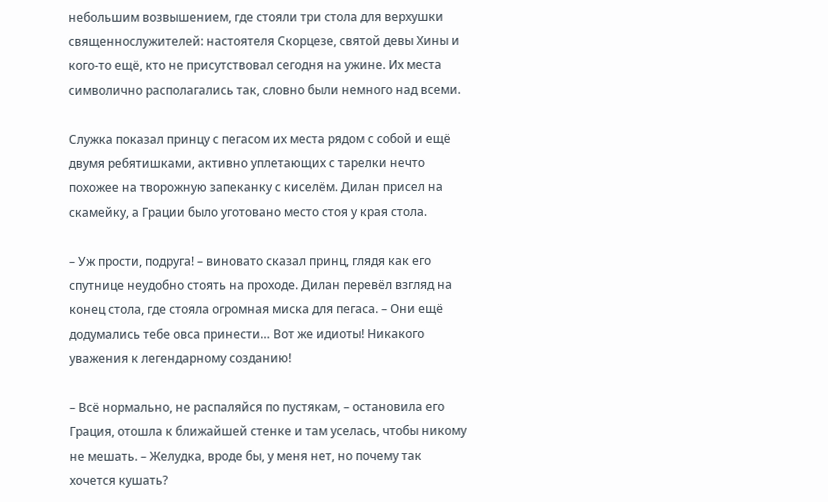небольшим возвышением, где стояли три стола для верхушки священнослужителей: настоятеля Скорцезе, святой девы Хины и кого-то ещё, кто не присутствовал сегодня на ужине. Их места символично располагались так, словно были немного над всеми.

Служка показал принцу с пегасом их места рядом с собой и ещё двумя ребятишками, активно уплетающих с тарелки нечто похожее на творожную запеканку с киселём. Дилан присел на скамейку, а Грации было уготовано место стоя у края стола.

– Уж прости, подруга! – виновато сказал принц, глядя как его спутнице неудобно стоять на проходе. Дилан перевёл взгляд на конец стола, где стояла огромная миска для пегаса. – Они ещё додумались тебе овса принести… Вот же идиоты! Никакого уважения к легендарному созданию!

– Всё нормально, не распаляйся по пустякам, – остановила его Грация, отошла к ближайшей стенке и там уселась, чтобы никому не мешать. – Желудка, вроде бы, у меня нет, но почему так хочется кушать?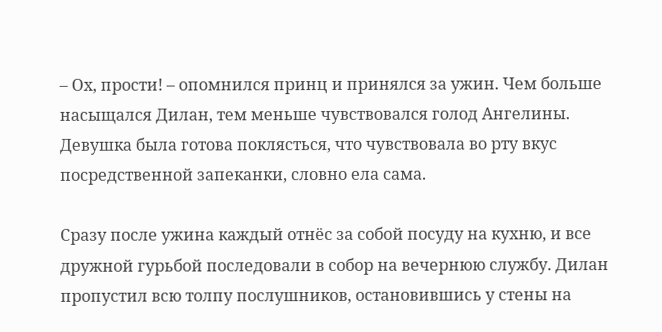– Ох, прости! – опомнился принц и принялся за ужин. Чем больше насыщался Дилан, тем меньше чувствовался голод Ангелины. Девушка была готова поклясться, что чувствовала во рту вкус посредственной запеканки, словно ела сама.

Сразу после ужина каждый отнёс за собой посуду на кухню, и все дружной гурьбой последовали в собор на вечернюю службу. Дилан пропустил всю толпу послушников, остановившись у стены на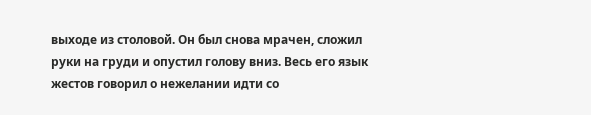выходе из столовой. Он был снова мрачен, сложил руки на груди и опустил голову вниз. Весь его язык жестов говорил о нежелании идти со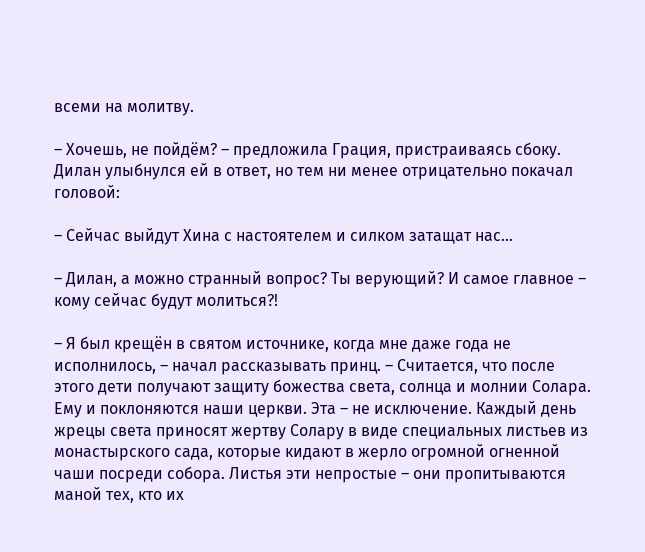всеми на молитву.

– Хочешь, не пойдём? – предложила Грация, пристраиваясь сбоку. Дилан улыбнулся ей в ответ, но тем ни менее отрицательно покачал головой:

– Сейчас выйдут Хина с настоятелем и силком затащат нас…

– Дилан, а можно странный вопрос? Ты верующий? И самое главное – кому сейчас будут молиться?!

– Я был крещён в святом источнике, когда мне даже года не исполнилось, – начал рассказывать принц. – Считается, что после этого дети получают защиту божества света, солнца и молнии Солара. Ему и поклоняются наши церкви. Эта – не исключение. Каждый день жрецы света приносят жертву Солару в виде специальных листьев из монастырского сада, которые кидают в жерло огромной огненной чаши посреди собора. Листья эти непростые – они пропитываются маной тех, кто их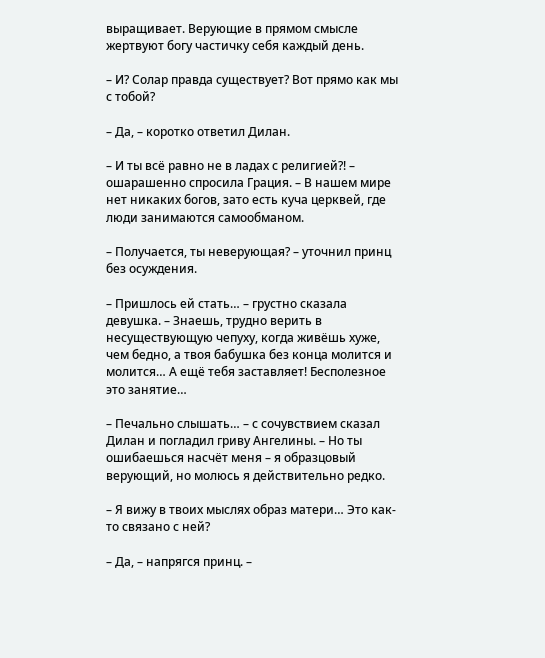выращивает. Верующие в прямом смысле жертвуют богу частичку себя каждый день.

– И? Солар правда существует? Вот прямо как мы с тобой?

– Да, – коротко ответил Дилан.

– И ты всё равно не в ладах с религией?! – ошарашенно спросила Грация. – В нашем мире нет никаких богов, зато есть куча церквей, где люди занимаются самообманом.

– Получается, ты неверующая? – уточнил принц без осуждения.

– Пришлось ей стать… – грустно сказала девушка. – Знаешь, трудно верить в несуществующую чепуху, когда живёшь хуже, чем бедно, а твоя бабушка без конца молится и молится… А ещё тебя заставляет! Бесполезное это занятие…

– Печально слышать… – с сочувствием сказал Дилан и погладил гриву Ангелины. – Но ты ошибаешься насчёт меня – я образцовый верующий, но молюсь я действительно редко.

– Я вижу в твоих мыслях образ матери… Это как-то связано с ней?

– Да, – напрягся принц. –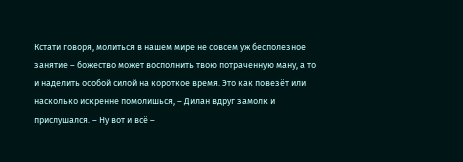Кстати говоря, молиться в нашем мире не совсем уж бесполезное занятие – божество может восполнить твою потраченную ману, а то и наделить особой силой на короткое время. Это как повезёт или насколько искренне помолишься, – Дилан вдруг замолк и прислушался. – Ну вот и всё –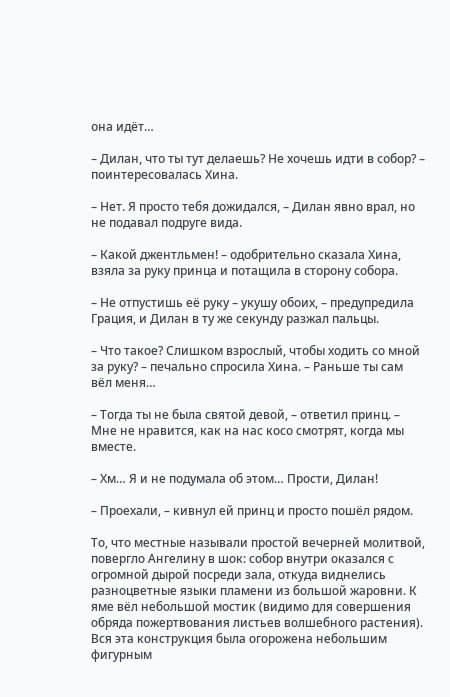она идёт…

– Дилан, что ты тут делаешь? Не хочешь идти в собор? – поинтересовалась Хина.

– Нет. Я просто тебя дожидался, – Дилан явно врал, но не подавал подруге вида.

– Какой джентльмен! – одобрительно сказала Хина, взяла за руку принца и потащила в сторону собора.

– Не отпустишь её руку – укушу обоих, – предупредила Грация, и Дилан в ту же секунду разжал пальцы.

– Что такое? Слишком взрослый, чтобы ходить со мной за руку? – печально спросила Хина. – Раньше ты сам вёл меня…

– Тогда ты не была святой девой, – ответил принц. – Мне не нравится, как на нас косо смотрят, когда мы вместе.

– Хм… Я и не подумала об этом… Прости, Дилан!

– Проехали, – кивнул ей принц и просто пошёл рядом.

То, что местные называли простой вечерней молитвой, повергло Ангелину в шок: собор внутри оказался с огромной дырой посреди зала, откуда виднелись разноцветные языки пламени из большой жаровни. К яме вёл небольшой мостик (видимо для совершения обряда пожертвования листьев волшебного растения). Вся эта конструкция была огорожена небольшим фигурным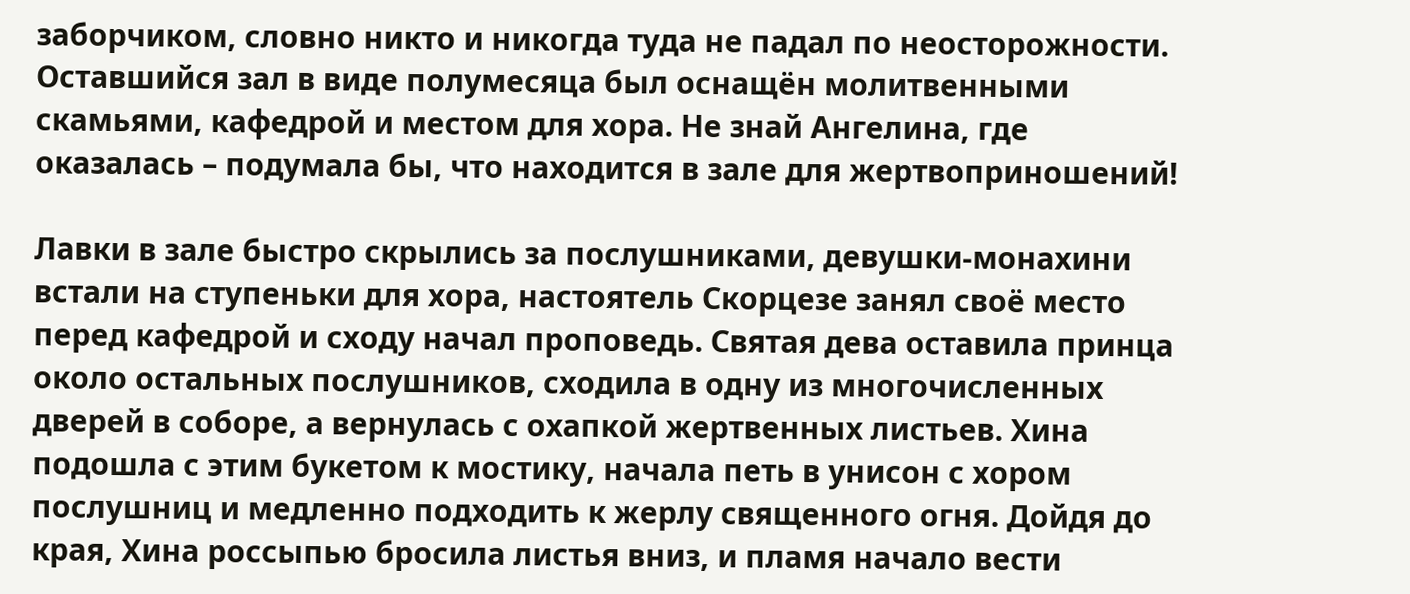заборчиком, словно никто и никогда туда не падал по неосторожности. Оставшийся зал в виде полумесяца был оснащён молитвенными скамьями, кафедрой и местом для хора. Не знай Ангелина, где оказалась – подумала бы, что находится в зале для жертвоприношений!

Лавки в зале быстро скрылись за послушниками, девушки-монахини встали на ступеньки для хора, настоятель Скорцезе занял своё место перед кафедрой и сходу начал проповедь. Святая дева оставила принца около остальных послушников, сходила в одну из многочисленных дверей в соборе, а вернулась с охапкой жертвенных листьев. Хина подошла с этим букетом к мостику, начала петь в унисон с хором послушниц и медленно подходить к жерлу священного огня. Дойдя до края, Хина россыпью бросила листья вниз, и пламя начало вести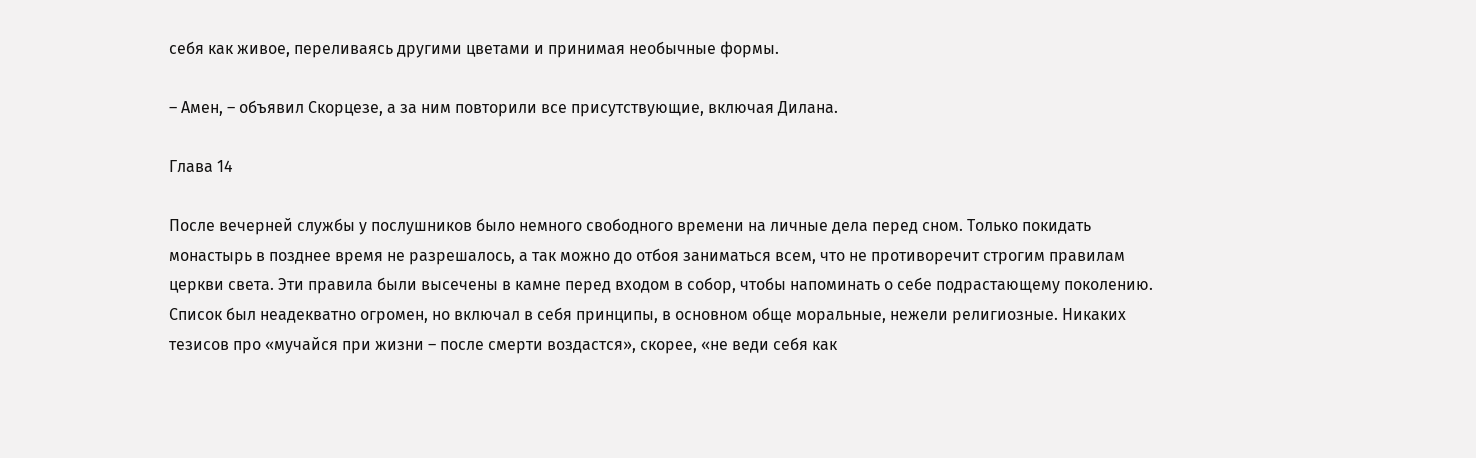себя как живое, переливаясь другими цветами и принимая необычные формы.

– Амен, – объявил Скорцезе, а за ним повторили все присутствующие, включая Дилана.

Глава 14

После вечерней службы у послушников было немного свободного времени на личные дела перед сном. Только покидать монастырь в позднее время не разрешалось, а так можно до отбоя заниматься всем, что не противоречит строгим правилам церкви света. Эти правила были высечены в камне перед входом в собор, чтобы напоминать о себе подрастающему поколению. Список был неадекватно огромен, но включал в себя принципы, в основном обще моральные, нежели религиозные. Никаких тезисов про «мучайся при жизни – после смерти воздастся», скорее, «не веди себя как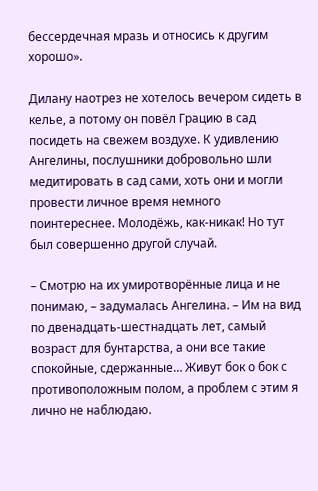бессердечная мразь и относись к другим хорошо».

Дилану наотрез не хотелось вечером сидеть в келье, а потому он повёл Грацию в сад посидеть на свежем воздухе. К удивлению Ангелины, послушники добровольно шли медитировать в сад сами, хоть они и могли провести личное время немного поинтереснее. Молодёжь, как-никак! Но тут был совершенно другой случай.

– Смотрю на их умиротворённые лица и не понимаю, – задумалась Ангелина. – Им на вид по двенадцать-шестнадцать лет, самый возраст для бунтарства, а они все такие спокойные, сдержанные… Живут бок о бок с противоположным полом, а проблем с этим я лично не наблюдаю.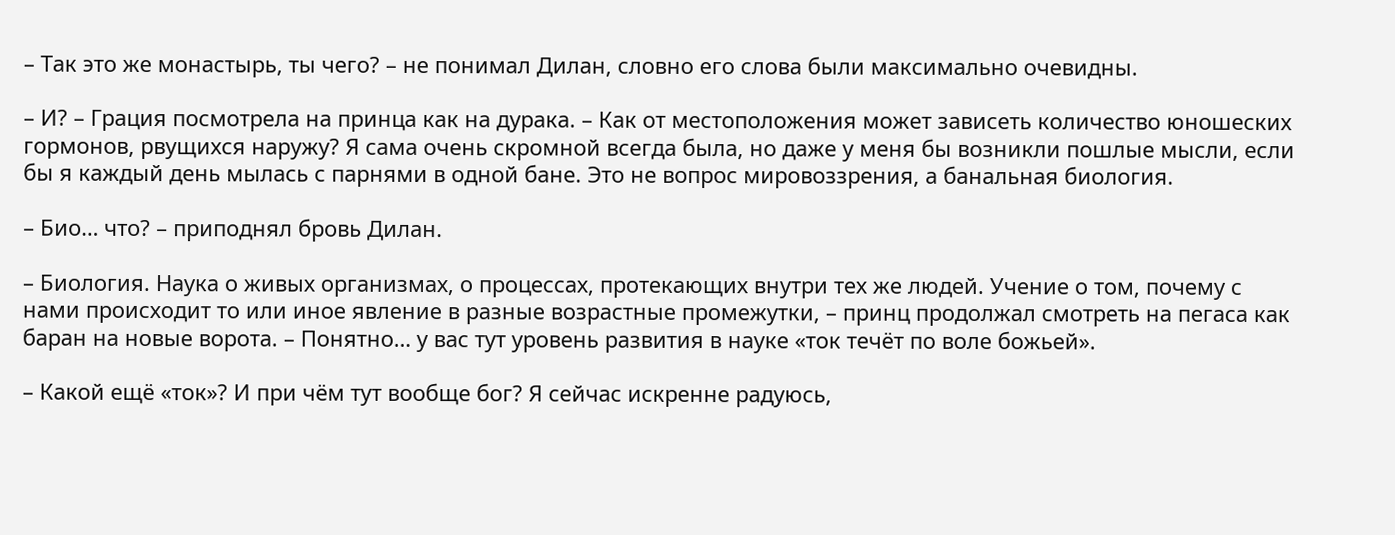– Так это же монастырь, ты чего? – не понимал Дилан, словно его слова были максимально очевидны.

– И? – Грация посмотрела на принца как на дурака. – Как от местоположения может зависеть количество юношеских гормонов, рвущихся наружу? Я сама очень скромной всегда была, но даже у меня бы возникли пошлые мысли, если бы я каждый день мылась с парнями в одной бане. Это не вопрос мировоззрения, а банальная биология.

– Био… что? – приподнял бровь Дилан.

– Биология. Наука о живых организмах, о процессах, протекающих внутри тех же людей. Учение о том, почему с нами происходит то или иное явление в разные возрастные промежутки, – принц продолжал смотреть на пегаса как баран на новые ворота. – Понятно… у вас тут уровень развития в науке «ток течёт по воле божьей».

– Какой ещё «ток»? И при чём тут вообще бог? Я сейчас искренне радуюсь,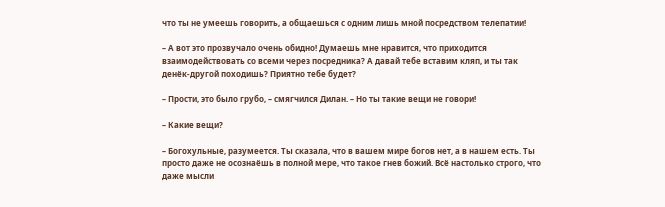что ты не умеешь говорить, а общаешься с одним лишь мной посредством телепатии!

– А вот это прозвучало очень обидно! Думаешь мне нравится, что приходится взаимодействовать со всеми через посредника? А давай тебе вставим кляп, и ты так денёк-другой походишь? Приятно тебе будет?

– Прости, это было грубо, – смягчился Дилан. – Но ты такие вещи не говори!

– Какие вещи?

– Богохульные, разумеется. Ты сказала, что в вашем мире богов нет, а в нашем есть. Ты просто даже не осознаёшь в полной мере, что такое гнев божий. Всё настолько строго, что даже мысли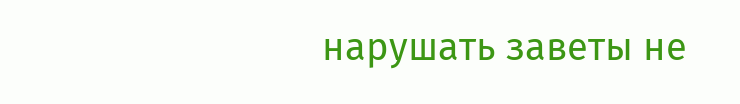нарушать заветы не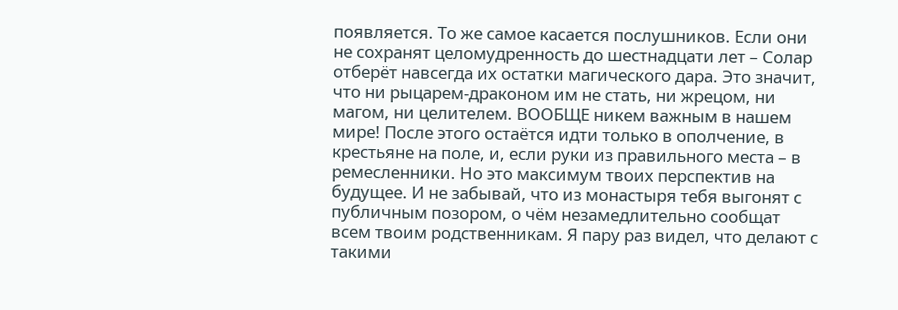появляется. То же самое касается послушников. Если они не сохранят целомудренность до шестнадцати лет – Солар отберёт навсегда их остатки магического дара. Это значит, что ни рыцарем-драконом им не стать, ни жрецом, ни магом, ни целителем. ВООБЩЕ никем важным в нашем мире! После этого остаётся идти только в ополчение, в крестьяне на поле, и, если руки из правильного места – в ремесленники. Но это максимум твоих перспектив на будущее. И не забывай, что из монастыря тебя выгонят с публичным позором, о чём незамедлительно сообщат всем твоим родственникам. Я пару раз видел, что делают с такими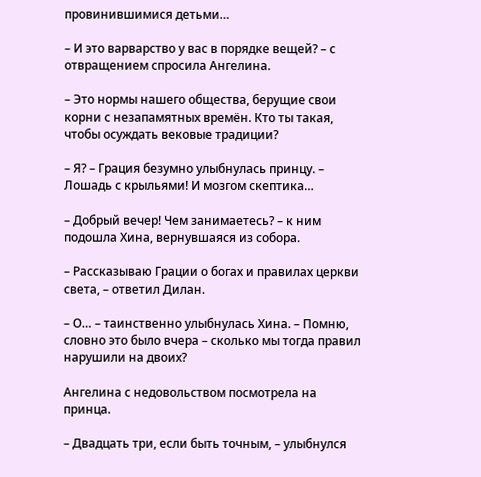провинившимися детьми…

– И это варварство у вас в порядке вещей? – с отвращением спросила Ангелина.

– Это нормы нашего общества, берущие свои корни с незапамятных времён. Кто ты такая, чтобы осуждать вековые традиции?

– Я? – Грация безумно улыбнулась принцу. – Лошадь с крыльями! И мозгом скептика…

– Добрый вечер! Чем занимаетесь? – к ним подошла Хина, вернувшаяся из собора.

– Рассказываю Грации о богах и правилах церкви света, – ответил Дилан.

– О… – таинственно улыбнулась Хина. – Помню, словно это было вчера – сколько мы тогда правил нарушили на двоих?

Ангелина с недовольством посмотрела на принца.

– Двадцать три, если быть точным, – улыбнулся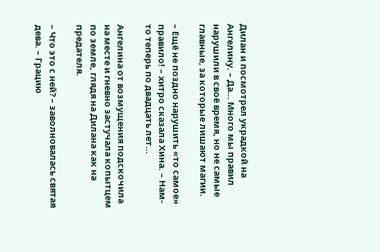Дилан и посмотрел украдкой на Ангелину. – Да… Много мы правил нарушили в своё время, но не самые главные, за которые лишают магии.

– Ещё не поздно нарушить «то самое» правило! – хитро сказала Хина. – Нам-то теперь по двадцать лет…

Ангелина от возмущения подскочила на месте и гневно застучала копытцем по земле, глядя на Дилана как на предателя.

– Что это с ней? – заволновалась святая дева. – Грацию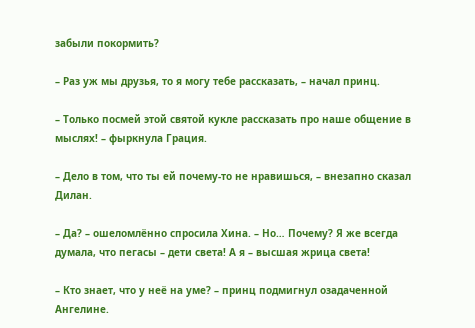забыли покормить?

– Раз уж мы друзья, то я могу тебе рассказать, – начал принц.

– Только посмей этой святой кукле рассказать про наше общение в мыслях! – фыркнула Грация.

– Дело в том, что ты ей почему-то не нравишься, – внезапно сказал Дилан.

– Да? – ошеломлённо спросила Хина. – Но… Почему? Я же всегда думала, что пегасы – дети света! А я – высшая жрица света!

– Кто знает, что у неё на уме? – принц подмигнул озадаченной Ангелине.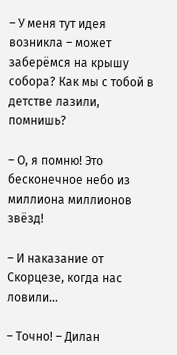– У меня тут идея возникла – может заберёмся на крышу собора? Как мы с тобой в детстве лазили, помнишь?

– О, я помню! Это бесконечное небо из миллиона миллионов звёзд!

– И наказание от Скорцезе, когда нас ловили…

– Точно! – Дилан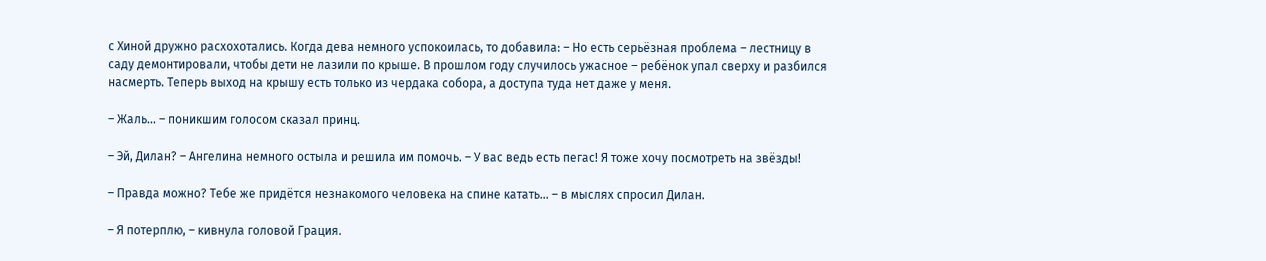с Хиной дружно расхохотались. Когда дева немного успокоилась, то добавила: – Но есть серьёзная проблема – лестницу в саду демонтировали, чтобы дети не лазили по крыше. В прошлом году случилось ужасное – ребёнок упал сверху и разбился насмерть. Теперь выход на крышу есть только из чердака собора, а доступа туда нет даже у меня.

– Жаль… – поникшим голосом сказал принц.

– Эй, Дилан? – Ангелина немного остыла и решила им помочь. – У вас ведь есть пегас! Я тоже хочу посмотреть на звёзды!

– Правда можно? Тебе же придётся незнакомого человека на спине катать… – в мыслях спросил Дилан.

– Я потерплю, – кивнула головой Грация.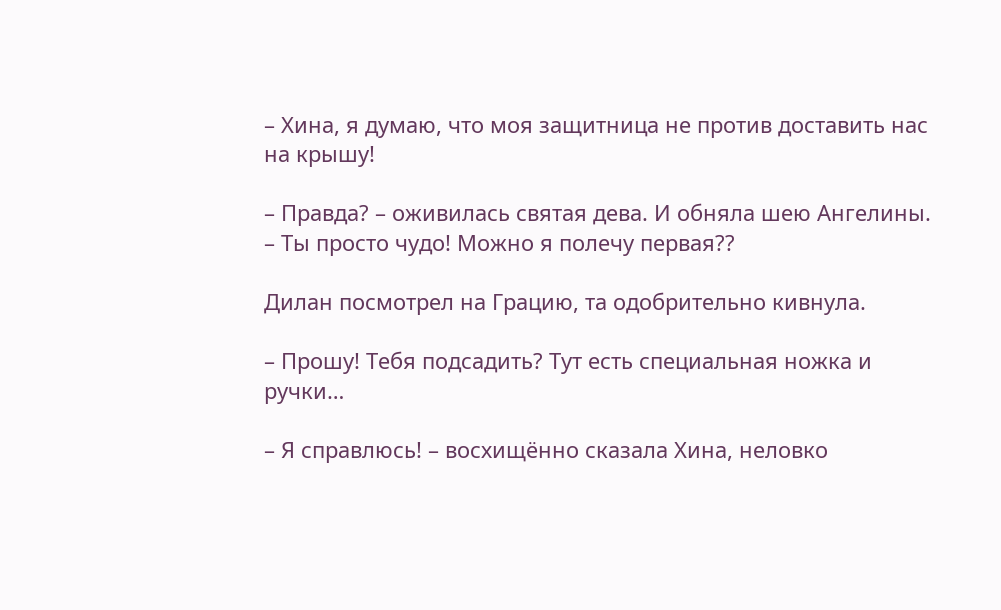– Хина, я думаю, что моя защитница не против доставить нас на крышу!

– Правда? – оживилась святая дева. И обняла шею Ангелины. – Ты просто чудо! Можно я полечу первая??

Дилан посмотрел на Грацию, та одобрительно кивнула.

– Прошу! Тебя подсадить? Тут есть специальная ножка и ручки…

– Я справлюсь! – восхищённо сказала Хина, неловко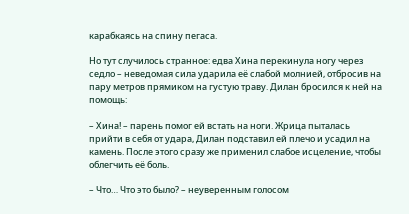карабкаясь на спину пегаса.

Но тут случилось странное: едва Хина перекинула ногу через седло – неведомая сила ударила её слабой молнией, отбросив на пару метров прямиком на густую траву. Дилан бросился к ней на помощь:

– Хина! – парень помог ей встать на ноги. Жрица пыталась прийти в себя от удара, Дилан подставил ей плечо и усадил на камень. После этого сразу же применил слабое исцеление, чтобы облегчить её боль.

– Что… Что это было? – неуверенным голосом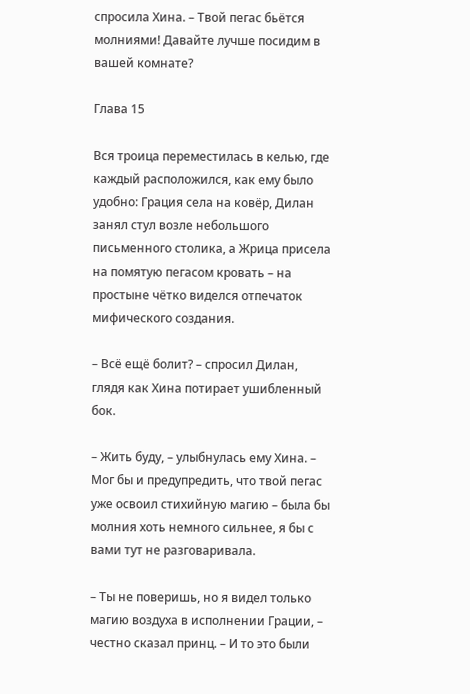спросила Хина. – Твой пегас бьётся молниями! Давайте лучше посидим в вашей комнате?

Глава 15

Вся троица переместилась в келью, где каждый расположился, как ему было удобно: Грация села на ковёр, Дилан занял стул возле небольшого письменного столика, а Жрица присела на помятую пегасом кровать – на простыне чётко виделся отпечаток мифического создания.

– Всё ещё болит? – спросил Дилан, глядя как Хина потирает ушибленный бок.

– Жить буду, – улыбнулась ему Хина. – Мог бы и предупредить, что твой пегас уже освоил стихийную магию – была бы молния хоть немного сильнее, я бы с вами тут не разговаривала.

– Ты не поверишь, но я видел только магию воздуха в исполнении Грации, – честно сказал принц. – И то это были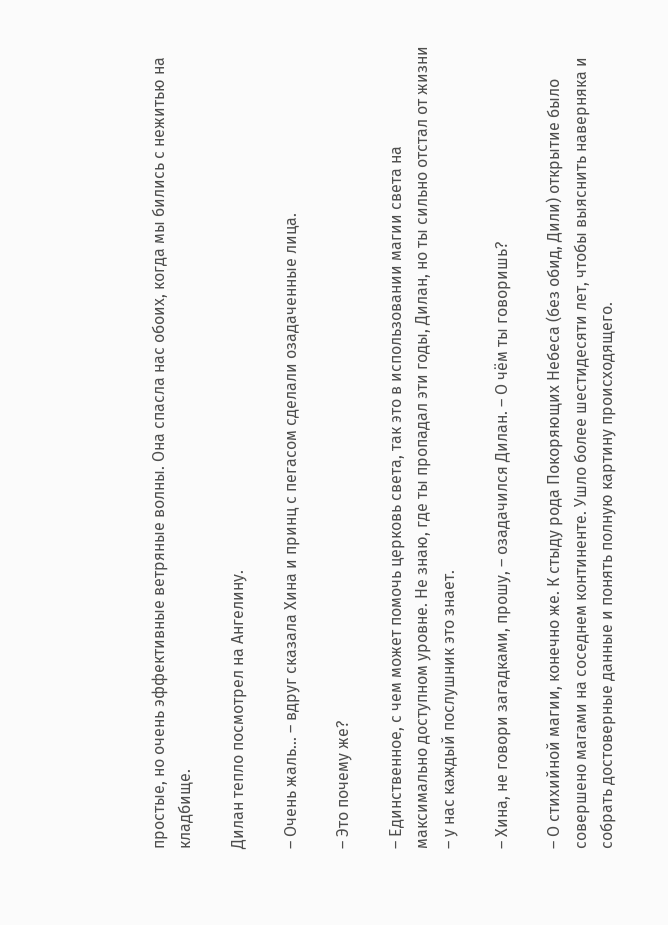простые, но очень эффективные ветряные волны. Она спасла нас обоих, когда мы бились с нежитью на кладбище.

Дилан тепло посмотрел на Ангелину.

– Очень жаль… – вдруг сказала Хина и принц с пегасом сделали озадаченные лица.

– Это почему же?

– Единственное, с чем может помочь церковь света, так это в использовании магии света на максимально доступном уровне. Не знаю, где ты пропадал эти годы, Дилан, но ты сильно отстал от жизни – у нас каждый послушник это знает.

– Хина, не говори загадками, прошу, – озадачился Дилан. – О чём ты говоришь?

– О стихийной магии, конечно же. К стыду рода Покоряющих Небеса (без обид, Дили) открытие было совершено магами на соседнем континенте. Ушло более шестидесяти лет, чтобы выяснить наверняка и собрать достоверные данные и понять полную картину происходящего.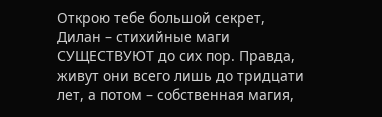Открою тебе большой секрет, Дилан – стихийные маги СУЩЕСТВУЮТ до сих пор. Правда, живут они всего лишь до тридцати лет, а потом – собственная магия,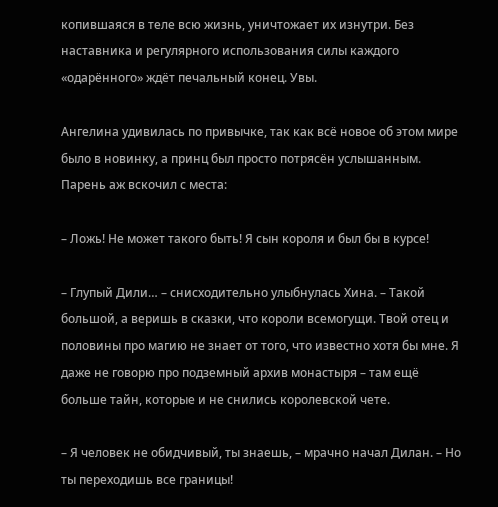копившаяся в теле всю жизнь, уничтожает их изнутри. Без наставника и регулярного использования силы каждого «одарённого» ждёт печальный конец. Увы.

Ангелина удивилась по привычке, так как всё новое об этом мире было в новинку, а принц был просто потрясён услышанным. Парень аж вскочил с места:

– Ложь! Не может такого быть! Я сын короля и был бы в курсе!

– Глупый Дили… – снисходительно улыбнулась Хина. – Такой большой, а веришь в сказки, что короли всемогущи. Твой отец и половины про магию не знает от того, что известно хотя бы мне. Я даже не говорю про подземный архив монастыря – там ещё больше тайн, которые и не снились королевской чете.

– Я человек не обидчивый, ты знаешь, – мрачно начал Дилан. – Но ты переходишь все границы!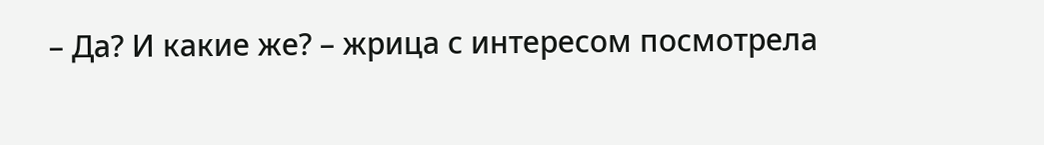– Да? И какие же? – жрица с интересом посмотрела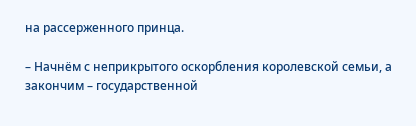на рассерженного принца.

– Начнём с неприкрытого оскорбления королевской семьи, а закончим – государственной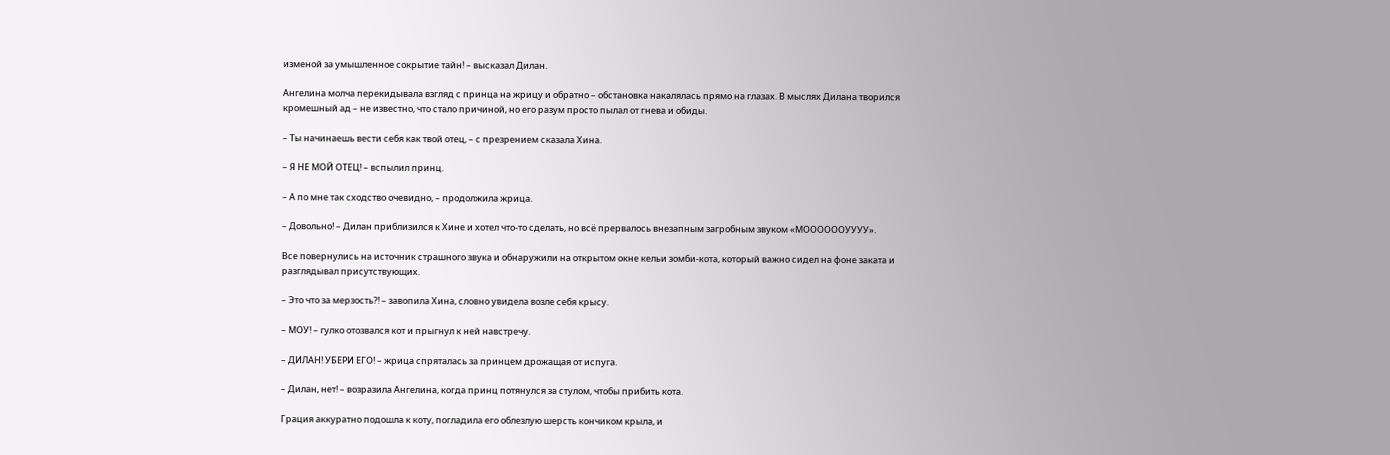изменой за умышленное сокрытие тайн! – высказал Дилан.

Ангелина молча перекидывала взгляд с принца на жрицу и обратно – обстановка накалялась прямо на глазах. В мыслях Дилана творился кромешный ад – не известно, что стало причиной, но его разум просто пылал от гнева и обиды.

– Ты начинаешь вести себя как твой отец, – с презрением сказала Хина.

– Я НЕ МОЙ ОТЕЦ! – вспылил принц.

– А по мне так сходство очевидно, – продолжила жрица.

– Довольно! – Дилан приблизился к Хине и хотел что-то сделать, но всё прервалось внезапным загробным звуком «МООООООУУУУ».

Все повернулись на источник страшного звука и обнаружили на открытом окне кельи зомби-кота, который важно сидел на фоне заката и разглядывал присутствующих.

– Это что за мерзость?! – завопила Хина, словно увидела возле себя крысу.

– МОУ! – гулко отозвался кот и прыгнул к ней навстречу.

– ДИЛАН! УБЕРИ ЕГО! – жрица спряталась за принцем дрожащая от испуга.

– Дилан, нет! – возразила Ангелина, когда принц потянулся за стулом, чтобы прибить кота.

Грация аккуратно подошла к коту, погладила его облезлую шерсть кончиком крыла, и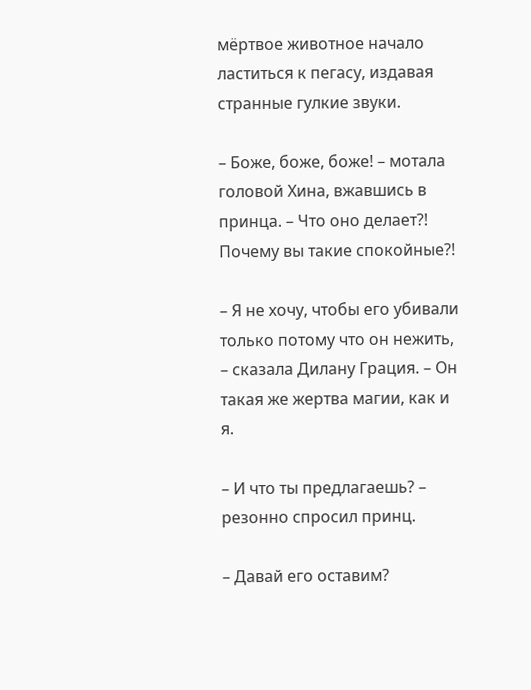мёртвое животное начало ластиться к пегасу, издавая странные гулкие звуки.

– Боже, боже, боже! – мотала головой Хина, вжавшись в принца. – Что оно делает?! Почему вы такие спокойные?!

– Я не хочу, чтобы его убивали только потому что он нежить, – сказала Дилану Грация. – Он такая же жертва магии, как и я.

– И что ты предлагаешь? – резонно спросил принц.

– Давай его оставим?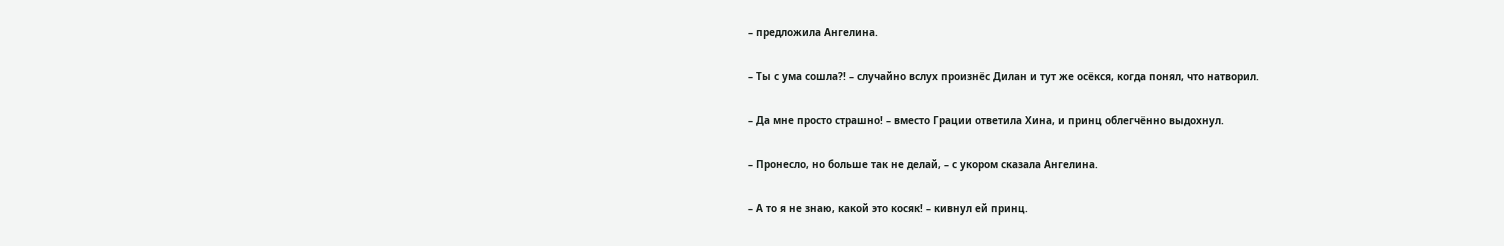– предложила Ангелина.

– Ты с ума сошла?! – случайно вслух произнёс Дилан и тут же осёкся, когда понял, что натворил.

– Да мне просто страшно! – вместо Грации ответила Хина, и принц облегчённо выдохнул.

– Пронесло, но больше так не делай, – с укором сказала Ангелина.

– А то я не знаю, какой это косяк! – кивнул ей принц.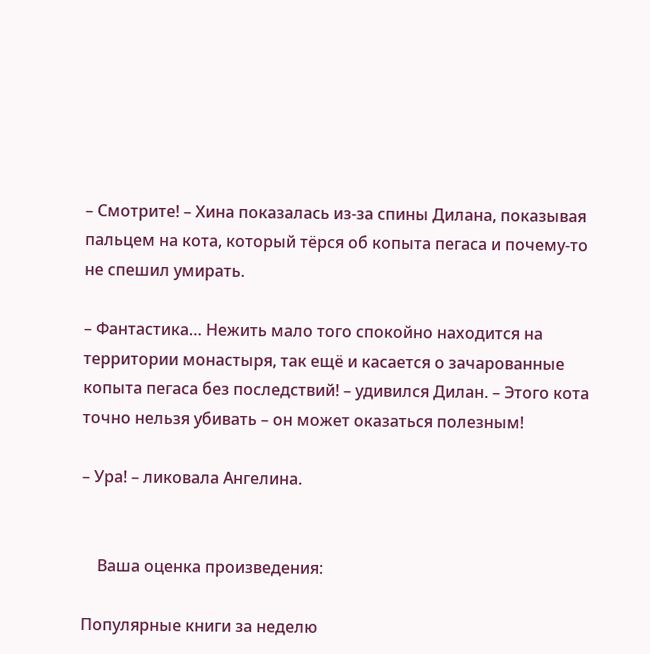– Смотрите! – Хина показалась из-за спины Дилана, показывая пальцем на кота, который тёрся об копыта пегаса и почему-то не спешил умирать.

– Фантастика… Нежить мало того спокойно находится на территории монастыря, так ещё и касается о зачарованные копыта пегаса без последствий! – удивился Дилан. – Этого кота точно нельзя убивать – он может оказаться полезным!

– Ура! – ликовала Ангелина.


    Ваша оценка произведения:

Популярные книги за неделю